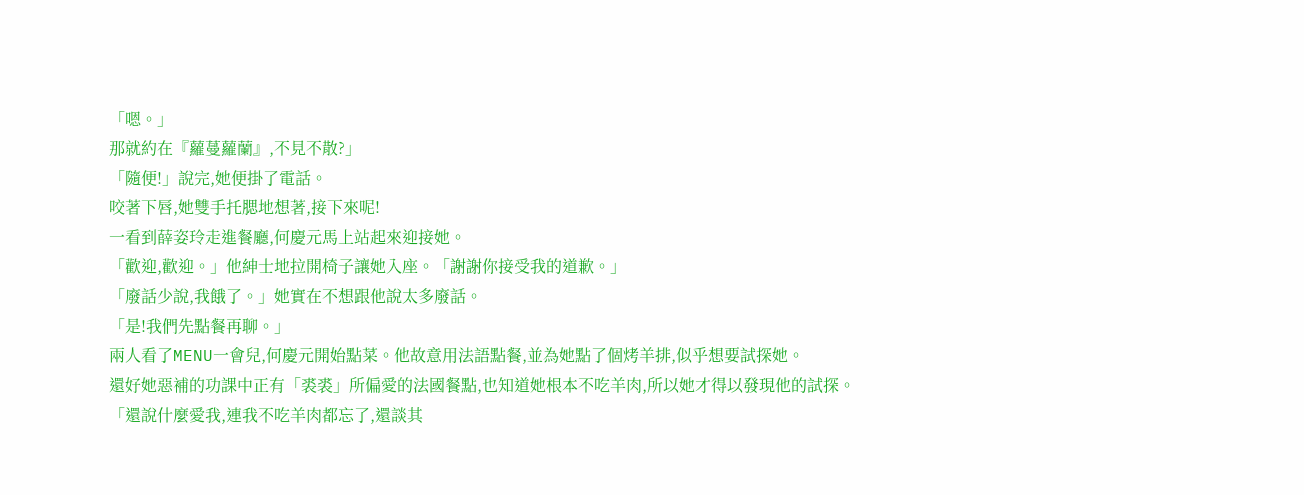「嗯。」
那就約在『蘿蔓蘿蘭』,不見不散?」
「隨便!」說完,她便掛了電話。
咬著下唇,她雙手托腮地想著,接下來呢!
一看到薛姿玲走進餐廳,何慶元馬上站起來迎接她。
「歡迎,歡迎。」他紳士地拉開椅子讓她入座。「謝謝你接受我的道歉。」
「廢話少說,我餓了。」她實在不想跟他說太多廢話。
「是!我們先點餐再聊。」
兩人看了MENU一會兒,何慶元開始點菜。他故意用法語點餐,並為她點了個烤羊排,似乎想要試探她。
還好她惡補的功課中正有「裘裘」所偏愛的法國餐點,也知道她根本不吃羊肉,所以她才得以發現他的試探。
「還說什麼愛我,連我不吃羊肉都忘了,還談其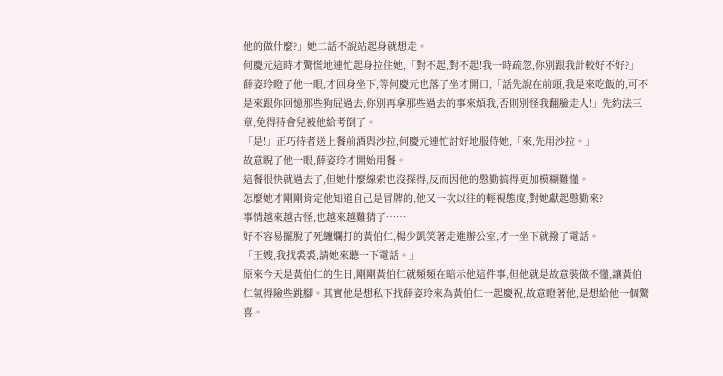他的做什麼?」她二話不說站起身就想走。
何慶元這時才驚慌地連忙起身拉住她,「對不起,對不起!我一時疏忽,你別跟我計較好不好?」
薛姿玲瞪了他一眼,才回身坐下,等何慶元也落了坐才開口,「話先說在前頭,我是來吃飯的,可不是來跟你回憶那些狗屁過去,你別再拿那些過去的事來煩我,否則別怪我翻臉走人!」先約法三章,免得待會兒被他給考倒了。
「是!」正巧待者送上餐前酒與沙拉,何慶元連忙討好地服侍她,「來,先用沙拉。」
故意睨了他一眼,薛姿玲才開始用餐。
這餐很快就過去了,但她什麼線索也沒探得,反而因他的慇勤搞得更加模糊難懂。
怎麼她才剛剛肯定他知道自己是冒牌的,他又一次以往的輕視態度,對她獻起慇勤來?
事情越來越古怪,也越來越難猜了……
好不容易擺脫了死纏爛打的黃伯仁,楊少凱笑著走進辦公室,才一坐下就撥了電話。
「王嫂,我找裘裘,請她來聽一下電話。」
原來今天是黃伯仁的生日,剛剛黃伯仁就頻頻在暗示他這件事,但他就是故意裝做不懂,讓黃伯仁氣得險些跳腳。其實他是想私下找薛姿玲來為黃伯仁一起慶祝,故意瞪著他,是想給他一個驚喜。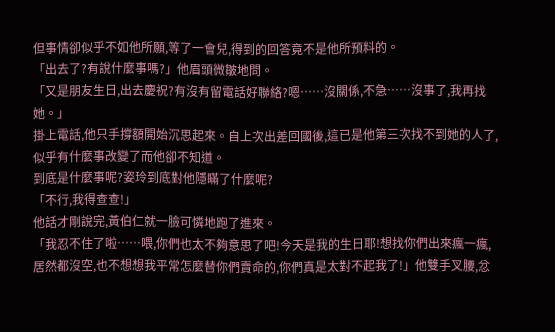但事情卻似乎不如他所願,等了一會兒,得到的回答竟不是他所預料的。
「出去了?有說什麼事嗎?」他眉頭微皺地問。
「又是朋友生日,出去慶祝?有沒有留電話好聯絡?嗯……沒關係,不急……沒事了,我再找她。」
掛上電話,他只手撐額開始沉思起來。自上次出差回國後,這已是他第三次找不到她的人了,似乎有什麼事改變了而他卻不知道。
到底是什麼事呢?姿玲到底對他隱瞞了什麼呢?
「不行,我得查查!」
他話才剛說完,黃伯仁就一臉可憐地跑了進來。
「我忍不住了啦……喂,你們也太不夠意思了吧!今天是我的生日耶!想找你們出來瘋一瘋,居然都沒空,也不想想我平常怎麼替你們賣命的,你們真是太對不起我了!」他雙手叉腰,忿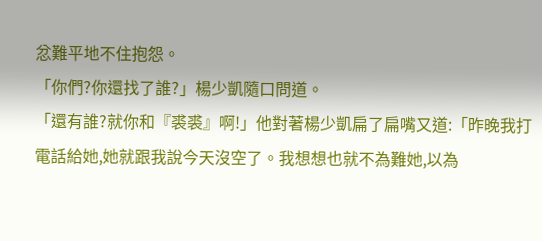忿難平地不住抱怨。
「你們?你還找了誰?」楊少凱隨口問道。
「還有誰?就你和『裘裘』啊!」他對著楊少凱扁了扁嘴又道:「昨晚我打電話給她,她就跟我說今天沒空了。我想想也就不為難她,以為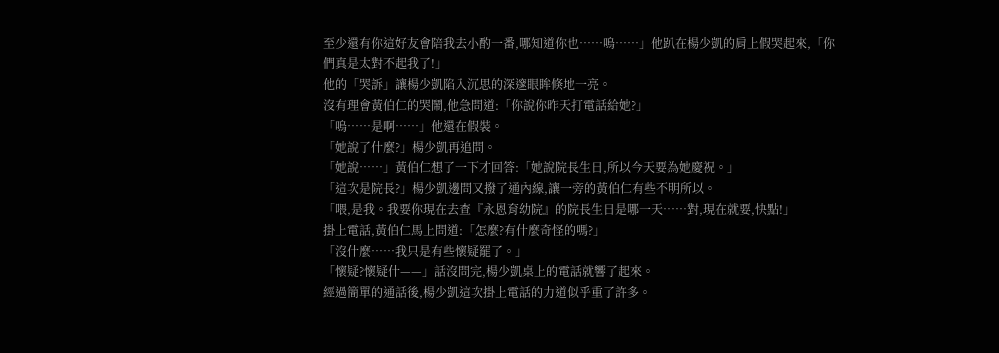至少還有你這好友會陪我去小酌一番,哪知道你也……嗚……」他趴在楊少凱的肩上假哭起來,「你們真是太對不起我了!」
他的「哭訴」讓楊少凱陷入沉思的深邃眼眸倏地一亮。
沒有理會黃伯仁的哭鬧,他急問道:「你說你昨天打電話給她?」
「嗚……是啊……」他還在假裝。
「她說了什麼?」楊少凱再追問。
「她說……」黃伯仁想了一下才回答:「她說院長生日,所以今天要為她慶祝。」
「這次是院長?」楊少凱邊問又撥了通內線,讓一旁的黃伯仁有些不明所以。
「喂,是我。我要你現在去查『永恩育幼院』的院長生日是哪一天……對,現在就要,快點!」
掛上電話,黃伯仁馬上問道:「怎麼?有什麼奇怪的嗎?」
「沒什麼……我只是有些懷疑罷了。」
「懷疑?懷疑什——」話沒問完,楊少凱桌上的電話就響了起來。
經過簡單的通話後,楊少凱這次掛上電話的力道似乎重了許多。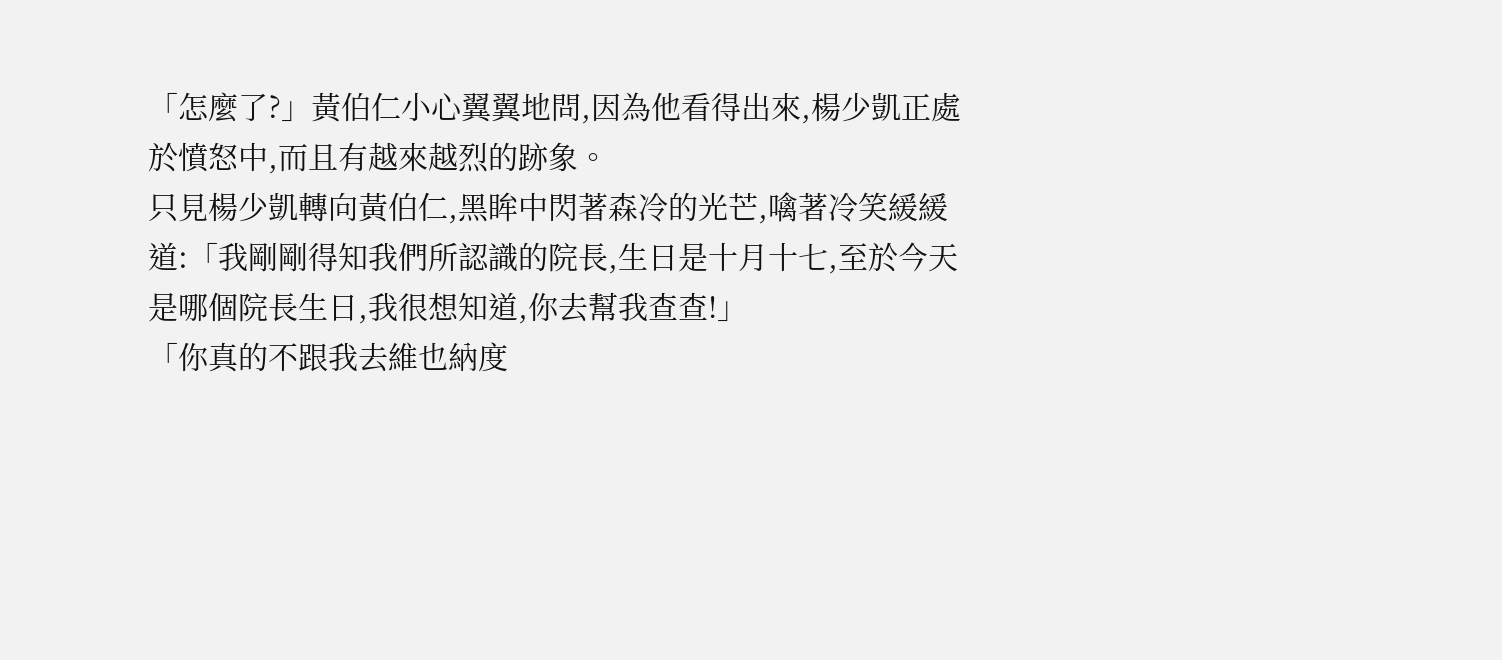「怎麼了?」黃伯仁小心翼翼地問,因為他看得出來,楊少凱正處於憤怒中,而且有越來越烈的跡象。
只見楊少凱轉向黃伯仁,黑眸中閃著森冷的光芒,噙著冷笑緩緩道:「我剛剛得知我們所認識的院長,生日是十月十七,至於今天是哪個院長生日,我很想知道,你去幫我查查!」
「你真的不跟我去維也納度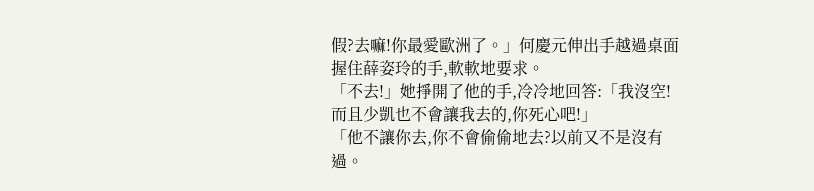假?去嘛!你最愛歐洲了。」何慶元伸出手越過桌面握住薛姿玲的手,軟軟地要求。
「不去!」她掙開了他的手,冷冷地回答:「我沒空!而且少凱也不會讓我去的,你死心吧!」
「他不讓你去,你不會偷偷地去?以前又不是沒有過。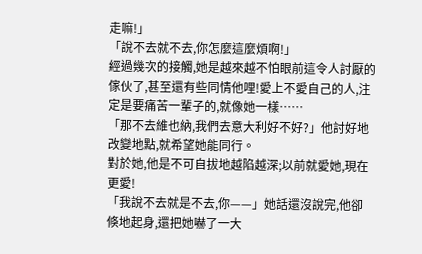走嘛!」
「說不去就不去,你怎麼這麼煩啊!」
經過幾次的接觸,她是越來越不怕眼前這令人討厭的傢伙了,甚至還有些同情他哩!愛上不愛自己的人,注定是要痛苦一輩子的,就像她一樣……
「那不去維也納,我們去意大利好不好?」他討好地改變地點,就希望她能同行。
對於她,他是不可自拔地越陷越深;以前就愛她,現在更愛!
「我說不去就是不去,你——」她話還沒說完,他卻倏地起身,還把她嚇了一大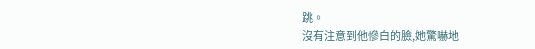跳。
沒有注意到他慘白的臉,她驚嚇地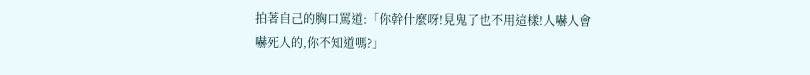拍著自己的胸口罵道:「你幹什麼呀!見鬼了也不用這樣!人嚇人會嚇死人的,你不知道嗎?」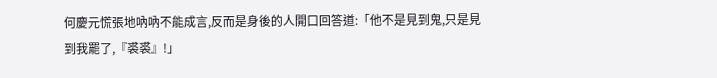何慶元慌張地吶吶不能成言,反而是身後的人開口回答道:「他不是見到鬼,只是見到我罷了,『裘裘』!」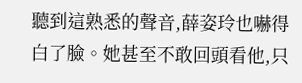聽到這熟悉的聲音,薛姿玲也嚇得白了臉。她甚至不敢回頭看他,只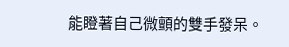能瞪著自己微顫的雙手發呆。